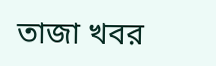তাজা খবর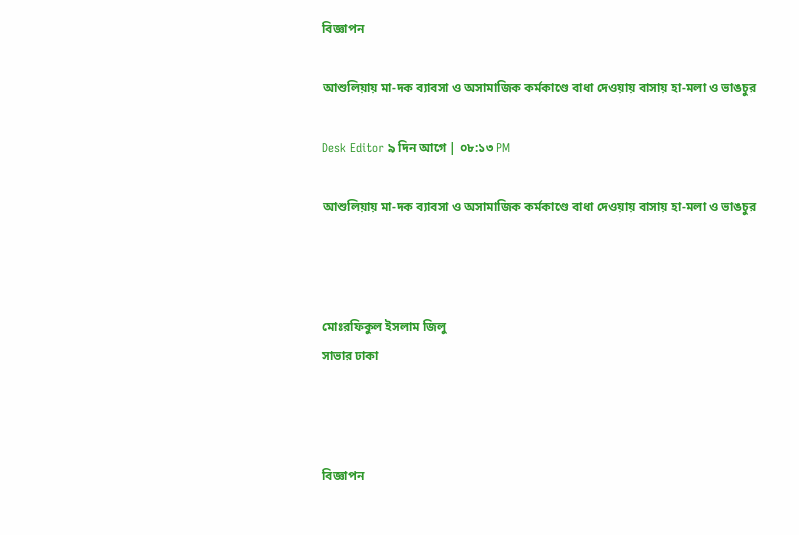বিজ্ঞাপন

আশুলিয়ায় মা-দক ব্যাবসা ও অসামাজিক কর্মকাণ্ডে বাধা দেওয়ায় বাসায় হা-মলা ও ভাঙচুর

Desk Editor ৯ দিন আগে | ০৮:১৩ PM

আশুলিয়ায় মা-দক ব্যাবসা ও অসামাজিক কর্মকাণ্ডে বাধা দেওয়ায় বাসায় হা-মলা ও ভাঙচুর



মোঃরফিকুল ইসলাম জিলু
সাভার ঢাকা



বিজ্ঞাপন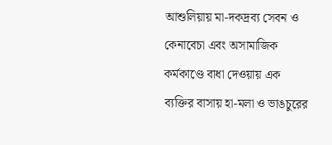আশুলিয়ায় মা-দকদ্রব্য সেবন ও কেনাবেচা এবং অসামাজিক কর্মকাণ্ডে বাধা দেওয়ায় এক ব্যক্তির বাসায় হা-মলা ও ভাঙচুরের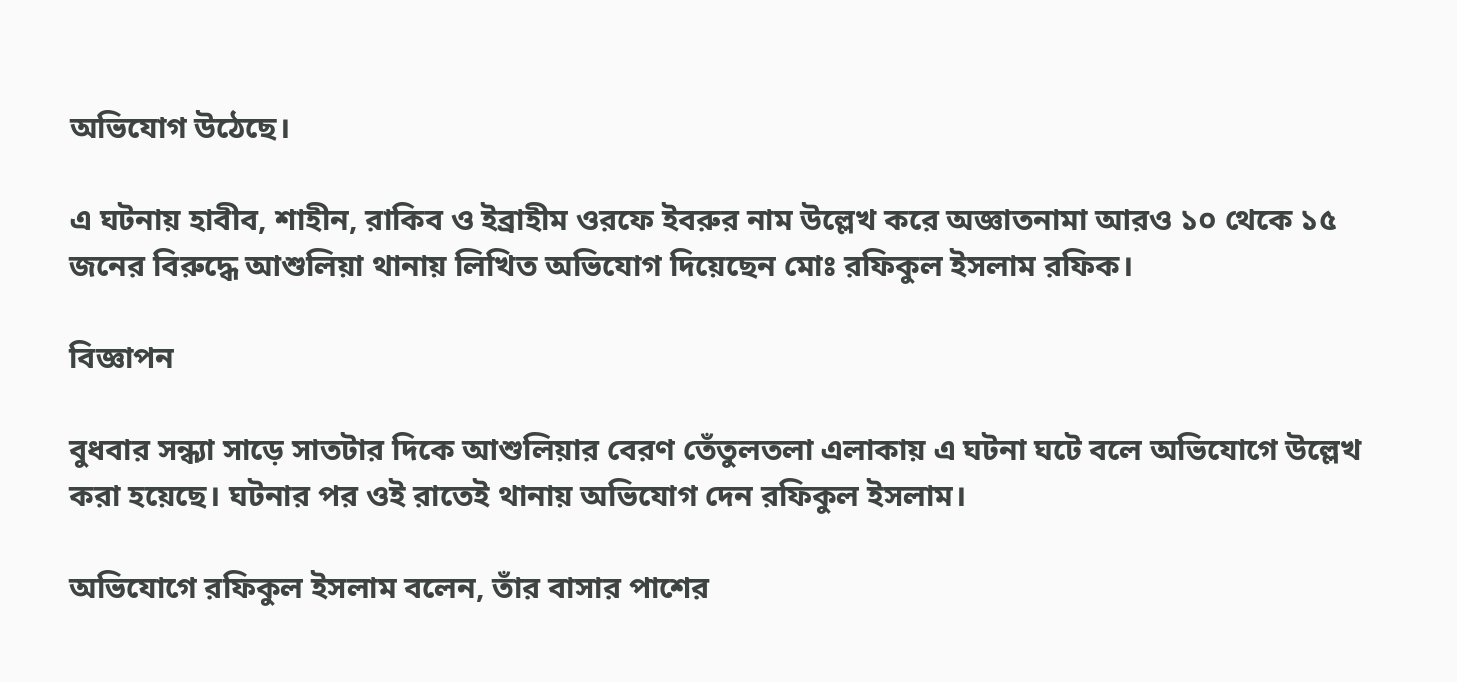অভিযোগ উঠেছে।

এ ঘটনায় হাবীব, শাহীন, রাকিব ও ইব্রাহীম ওরফে ইবরুর নাম উল্লেখ করে অজ্ঞাতনামা আরও ১০ থেকে ১৫ জনের বিরুদ্ধে আশুলিয়া থানায় লিখিত অভিযোগ দিয়েছেন মোঃ রফিকুল ইসলাম রফিক।

বিজ্ঞাপন

বুধবার সন্ধ্যা সাড়ে সাতটার দিকে আশুলিয়ার বেরণ তেঁতুলতলা এলাকায় এ ঘটনা ঘটে বলে অভিযোগে উল্লেখ করা হয়েছে। ঘটনার পর ওই রাতেই থানায় অভিযোগ দেন রফিকুল ইসলাম।

অভিযোগে রফিকুল ইসলাম বলেন, তাঁর বাসার পাশের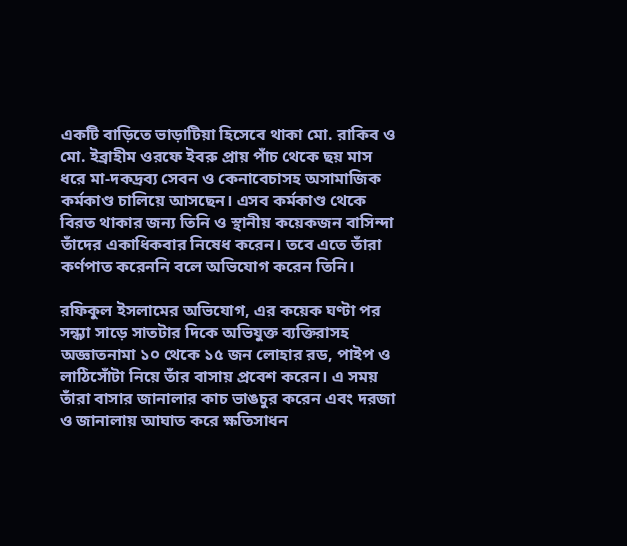একটি বাড়িতে ভাড়াটিয়া হিসেবে থাকা মো. রাকিব ও মো. ইব্রাহীম ওরফে ইবরু প্রায় পাঁচ থেকে ছয় মাস ধরে মা-দকদ্রব্য সেবন ও কেনাবেচাসহ অসামাজিক কর্মকাণ্ড চালিয়ে আসছেন। এসব কর্মকাণ্ড থেকে বিরত থাকার জন্য তিনি ও স্থানীয় কয়েকজন বাসিন্দা তাঁদের একাধিকবার নিষেধ করেন। তবে এতে তাঁরা কর্ণপাত করেননি বলে অভিযোগ করেন তিনি।

রফিকুল ইসলামের অভিযোগ, এর কয়েক ঘণ্টা পর সন্ধ্যা সাড়ে সাতটার দিকে অভিযুক্ত ব্যক্তিরাসহ অজ্ঞাতনামা ১০ থেকে ১৫ জন লোহার রড, পাইপ ও লাঠিসোঁটা নিয়ে তাঁর বাসায় প্রবেশ করেন। এ সময় তাঁরা বাসার জানালার কাচ ভাঙচুর করেন এবং দরজা ও জানালায় আঘাত করে ক্ষতিসাধন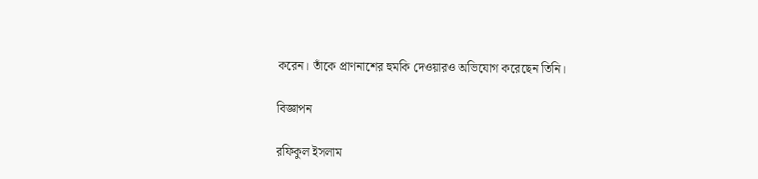করেন। তাঁকে প্রাণনাশের হুমকি দেওয়ারও অভিযোগ করেছেন তিনি।

বিজ্ঞাপন

রফিকুল ইসলাম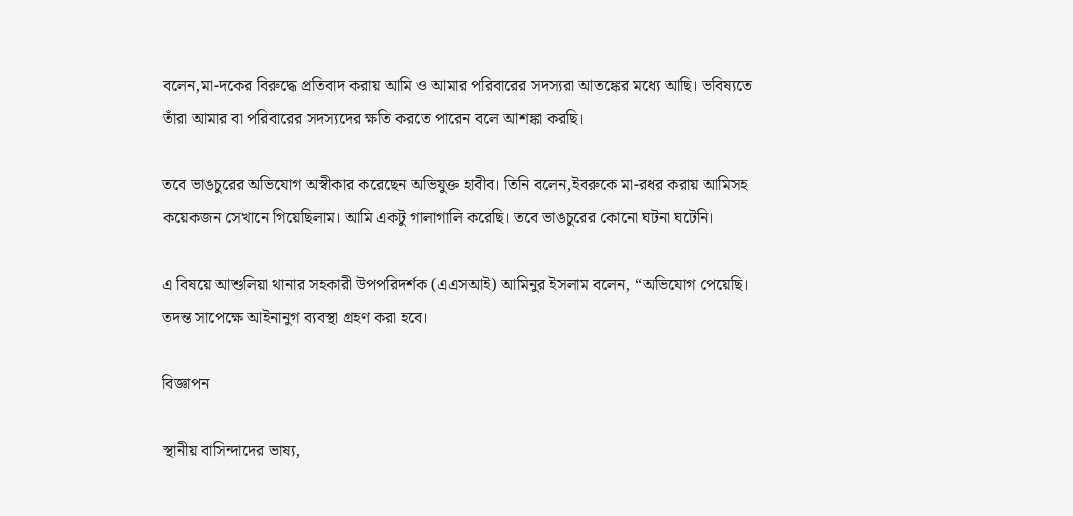বলেন,মা-দকের বিরুদ্ধে প্রতিবাদ করায় আমি ও আমার পরিবারের সদস্যরা আতঙ্কের মধ্যে আছি। ভবিষ্যতে তাঁরা আমার বা পরিবারের সদস্যদের ক্ষতি করতে পারেন বলে আশঙ্কা করছি।

তবে ভাঙচুরের অভিযোগ অস্বীকার করেছেন অভিযুক্ত হাবীব। তিনি বলেন,ইবরুকে মা-রধর করায় আমিসহ কয়েকজন সেখানে গিয়েছিলাম। আমি একটু গালাগালি করেছি। তবে ভাঙচুরের কোনো ঘটনা ঘটেনি।

এ বিষয়ে আশুলিয়া থানার সহকারী উপপরিদর্শক (এএসআই) আমিনুর ইসলাম বলেন, “অভিযোগ পেয়েছি। তদন্ত সাপেক্ষে আইনানুগ ব্যবস্থা গ্রহণ করা হবে।

বিজ্ঞাপন

স্থানীয় বাসিন্দাদের ভাষ্য,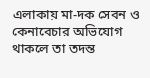এলাকায় মা-দক সেবন ও কেনাবেচার অভিযোগ থাকলে তা তদন্ত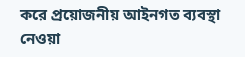করে প্রয়োজনীয় আইনগত ব্যবস্থা নেওয়া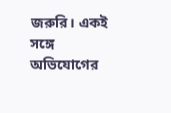জরুরি। একই সঙ্গে অভিযোগের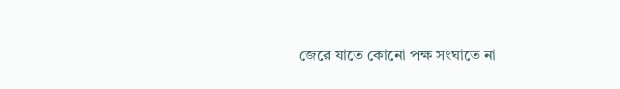জেরে যাতে কোনো পক্ষ সংঘাতে না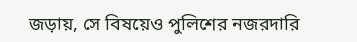জড়ায়, সে বিষয়েও পুলিশের নজরদারি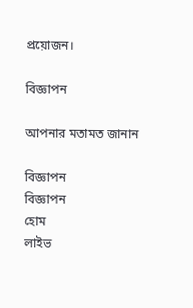প্রয়োজন।

বিজ্ঞাপন

আপনার মতামত জানান

বিজ্ঞাপন
বিজ্ঞাপন
হোম
লাইভ